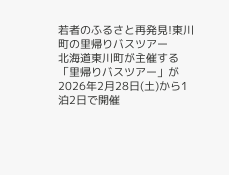若者のふるさと再発見!東川町の里帰りバスツアー
北海道東川町が主催する「里帰りバスツアー」が2026年2月28日(土)から1泊2日で開催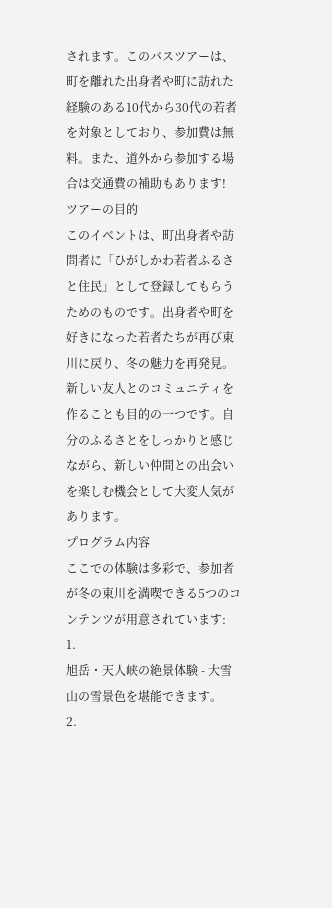されます。このバスツアーは、町を離れた出身者や町に訪れた経験のある10代から30代の若者を対象としており、参加費は無料。また、道外から参加する場合は交通費の補助もあります!
ツアーの目的
このイベントは、町出身者や訪問者に「ひがしかわ若者ふるさと住民」として登録してもらうためのものです。出身者や町を好きになった若者たちが再び東川に戻り、冬の魅力を再発見。新しい友人とのコミュニティを作ることも目的の一つです。自分のふるさとをしっかりと感じながら、新しい仲間との出会いを楽しむ機会として大変人気があります。
プログラム内容
ここでの体験は多彩で、参加者が冬の東川を満喫できる5つのコンテンツが用意されています:
1.
旭岳・天人峡の絶景体験 - 大雪山の雪景色を堪能できます。
2.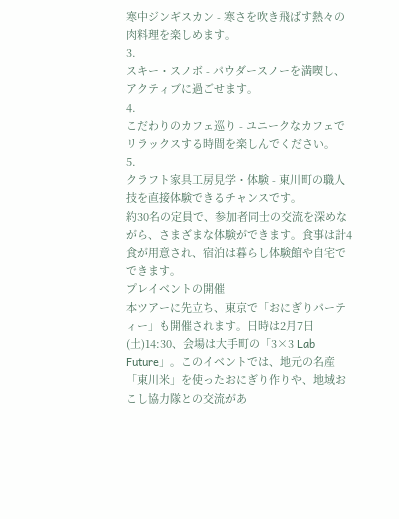寒中ジンギスカン - 寒さを吹き飛ばす熱々の肉料理を楽しめます。
3.
スキー・スノボ - パウダースノーを満喫し、アクティブに過ごせます。
4.
こだわりのカフェ巡り - ユニークなカフェでリラックスする時間を楽しんでください。
5.
クラフト家具工房見学・体験 - 東川町の職人技を直接体験できるチャンスです。
約30名の定員で、参加者同士の交流を深めながら、さまざまな体験ができます。食事は計4食が用意され、宿泊は暮らし体験館や自宅でできます。
プレイベントの開催
本ツアーに先立ち、東京で「おにぎりパーティー」も開催されます。日時は2月7日(土)14:30、会場は大手町の「3×3 Lab Future」。このイベントでは、地元の名産「東川米」を使ったおにぎり作りや、地域おこし協力隊との交流があ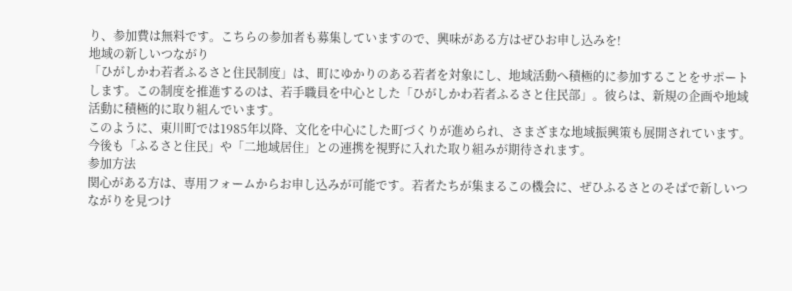り、参加費は無料です。こちらの参加者も募集していますので、興味がある方はぜひお申し込みを!
地域の新しいつながり
「ひがしかわ若者ふるさと住民制度」は、町にゆかりのある若者を対象にし、地域活動へ積極的に参加することをサポートします。この制度を推進するのは、若手職員を中心とした「ひがしかわ若者ふるさと住民部」。彼らは、新規の企画や地域活動に積極的に取り組んでいます。
このように、東川町では1985年以降、文化を中心にした町づくりが進められ、さまざまな地域振興策も展開されています。今後も「ふるさと住民」や「二地域居住」との連携を視野に入れた取り組みが期待されます。
参加方法
関心がある方は、専用フォームからお申し込みが可能です。若者たちが集まるこの機会に、ぜひふるさとのそばで新しいつながりを見つけ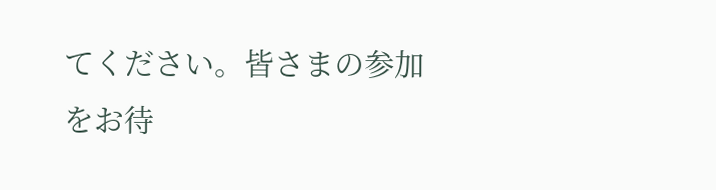てください。皆さまの参加をお待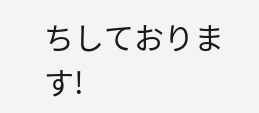ちしております!